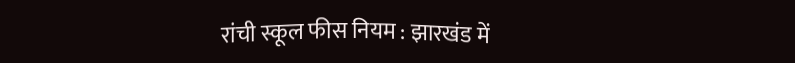रांची स्कूल फीस नियम : झारखंड में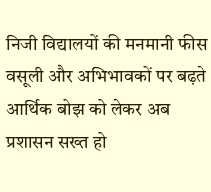निजी विद्यालयों की मनमानी फीस वसूली और अभिभावकों पर बढ़ते आर्थिक बोझ को लेकर अब प्रशासन सख्त हो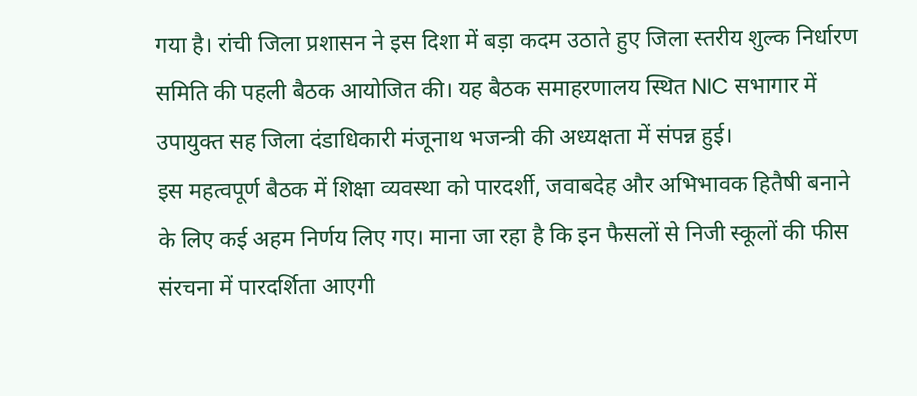गया है। रांची जिला प्रशासन ने इस दिशा में बड़ा कदम उठाते हुए जिला स्तरीय शुल्क निर्धारण समिति की पहली बैठक आयोजित की। यह बैठक समाहरणालय स्थित NIC सभागार में उपायुक्त सह जिला दंडाधिकारी मंजूनाथ भजन्त्री की अध्यक्षता में संपन्न हुई।
इस महत्वपूर्ण बैठक में शिक्षा व्यवस्था को पारदर्शी, जवाबदेह और अभिभावक हितैषी बनाने के लिए कई अहम निर्णय लिए गए। माना जा रहा है कि इन फैसलों से निजी स्कूलों की फीस संरचना में पारदर्शिता आएगी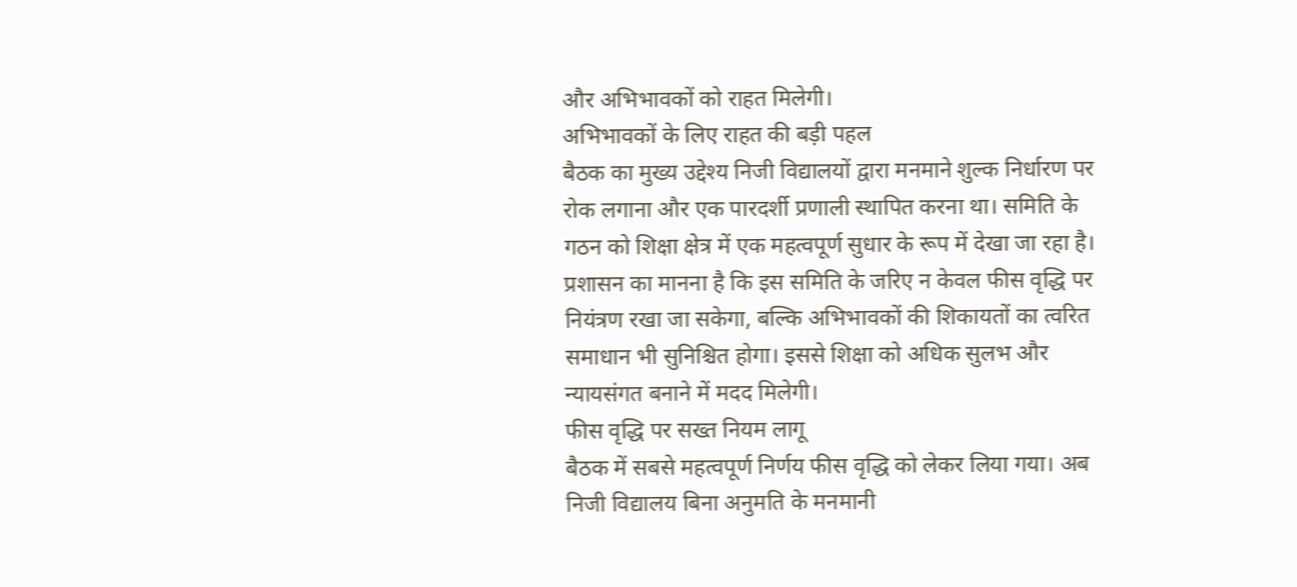और अभिभावकों को राहत मिलेगी।
अभिभावकों के लिए राहत की बड़ी पहल
बैठक का मुख्य उद्देश्य निजी विद्यालयों द्वारा मनमाने शुल्क निर्धारण पर रोक लगाना और एक पारदर्शी प्रणाली स्थापित करना था। समिति के गठन को शिक्षा क्षेत्र में एक महत्वपूर्ण सुधार के रूप में देखा जा रहा है।
प्रशासन का मानना है कि इस समिति के जरिए न केवल फीस वृद्धि पर नियंत्रण रखा जा सकेगा, बल्कि अभिभावकों की शिकायतों का त्वरित समाधान भी सुनिश्चित होगा। इससे शिक्षा को अधिक सुलभ और न्यायसंगत बनाने में मदद मिलेगी।
फीस वृद्धि पर सख्त नियम लागू
बैठक में सबसे महत्वपूर्ण निर्णय फीस वृद्धि को लेकर लिया गया। अब निजी विद्यालय बिना अनुमति के मनमानी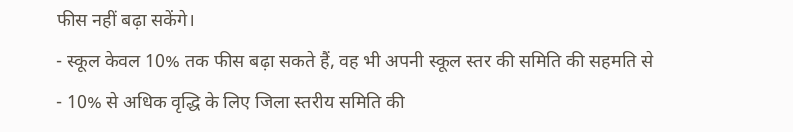फीस नहीं बढ़ा सकेंगे।
- स्कूल केवल 10% तक फीस बढ़ा सकते हैं, वह भी अपनी स्कूल स्तर की समिति की सहमति से
- 10% से अधिक वृद्धि के लिए जिला स्तरीय समिति की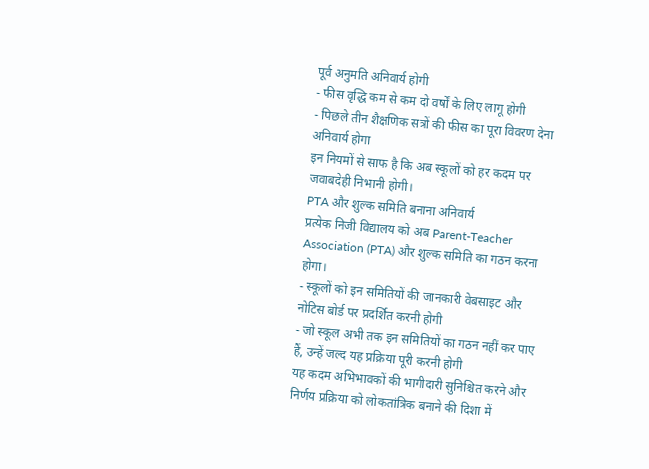पूर्व अनुमति अनिवार्य होगी
- फीस वृद्धि कम से कम दो वर्षों के लिए लागू होगी
- पिछले तीन शैक्षणिक सत्रों की फीस का पूरा विवरण देना अनिवार्य होगा
इन नियमों से साफ है कि अब स्कूलों को हर कदम पर जवाबदेही निभानी होगी।
PTA और शुल्क समिति बनाना अनिवार्य
प्रत्येक निजी विद्यालय को अब Parent-Teacher Association (PTA) और शुल्क समिति का गठन करना होगा।
- स्कूलों को इन समितियों की जानकारी वेबसाइट और नोटिस बोर्ड पर प्रदर्शित करनी होगी
- जो स्कूल अभी तक इन समितियों का गठन नहीं कर पाए हैं, उन्हें जल्द यह प्रक्रिया पूरी करनी होगी
यह कदम अभिभावकों की भागीदारी सुनिश्चित करने और निर्णय प्रक्रिया को लोकतांत्रिक बनाने की दिशा में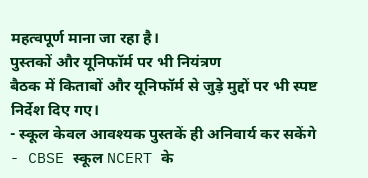महत्वपूर्ण माना जा रहा है।
पुस्तकों और यूनिफॉर्म पर भी नियंत्रण
बैठक में किताबों और यूनिफॉर्म से जुड़े मुद्दों पर भी स्पष्ट निर्देश दिए गए।
- स्कूल केवल आवश्यक पुस्तकें ही अनिवार्य कर सकेंगे
- CBSE स्कूल NCERT के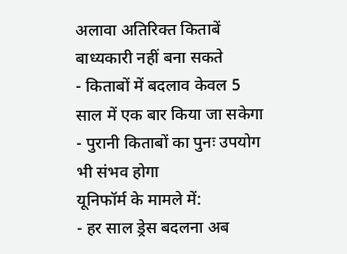अलावा अतिरिक्त किताबें बाध्यकारी नहीं बना सकते
- किताबों में बदलाव केवल 5 साल में एक बार किया जा सकेगा
- पुरानी किताबों का पुनः उपयोग भी संभव होगा
यूनिफॉर्म के मामले में:
- हर साल ड्रेस बदलना अब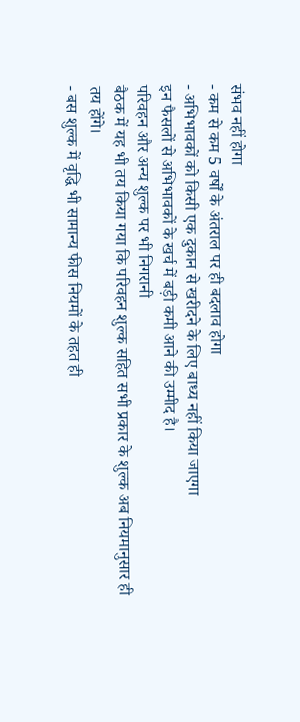संभव नहीं होगा
- कम से कम 5 वर्षों के अंतराल पर ही बदलाव होगा
- अभिभावकों को किसी एक दुकान से खरीदने के लिए बाध्य नहीं किया जाएगा
इन फैसलों से अभिभावकों के खर्च में बड़ी कमी आने की उम्मीद है।
परिवहन और अन्य शुल्क पर भी निगरानी
बैठक में यह भी तय किया गया कि परिवहन शुल्क सहित सभी प्रकार के शुल्क अब नियमानुसार ही तय होंगे।
- बस शुल्क में वृद्धि भी सामान्य फीस नियमों के तहत ही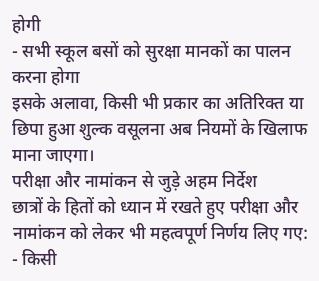होगी
- सभी स्कूल बसों को सुरक्षा मानकों का पालन करना होगा
इसके अलावा, किसी भी प्रकार का अतिरिक्त या छिपा हुआ शुल्क वसूलना अब नियमों के खिलाफ माना जाएगा।
परीक्षा और नामांकन से जुड़े अहम निर्देश
छात्रों के हितों को ध्यान में रखते हुए परीक्षा और नामांकन को लेकर भी महत्वपूर्ण निर्णय लिए गए:
- किसी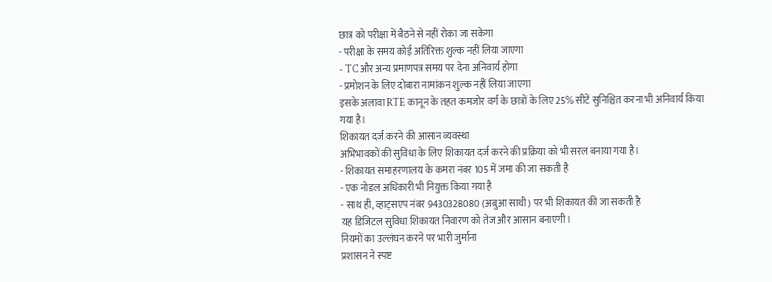छात्र को परीक्षा में बैठने से नहीं रोका जा सकेगा
- परीक्षा के समय कोई अतिरिक्त शुल्क नहीं लिया जाएगा
- TC और अन्य प्रमाणपत्र समय पर देना अनिवार्य होगा
- प्रमोशन के लिए दोबारा नामांकन शुल्क नहीं लिया जाएगा
इसके अलावा RTE कानून के तहत कमजोर वर्ग के छात्रों के लिए 25% सीटें सुनिश्चित करना भी अनिवार्य किया गया है।
शिकायत दर्ज करने की आसान व्यवस्था
अभिभावकों की सुविधा के लिए शिकायत दर्ज करने की प्रक्रिया को भी सरल बनाया गया है।
- शिकायत समाहरणालय के कमरा नंबर 105 में जमा की जा सकती है
- एक नोडल अधिकारी भी नियुक्त किया गया है
- साथ ही, व्हाट्सएप नंबर 9430328080 (अबुआ साथी) पर भी शिकायत की जा सकती है
यह डिजिटल सुविधा शिकायत निवारण को तेज और आसान बनाएगी।
नियमों का उल्लंघन करने पर भारी जुर्माना
प्रशासन ने स्पष्ट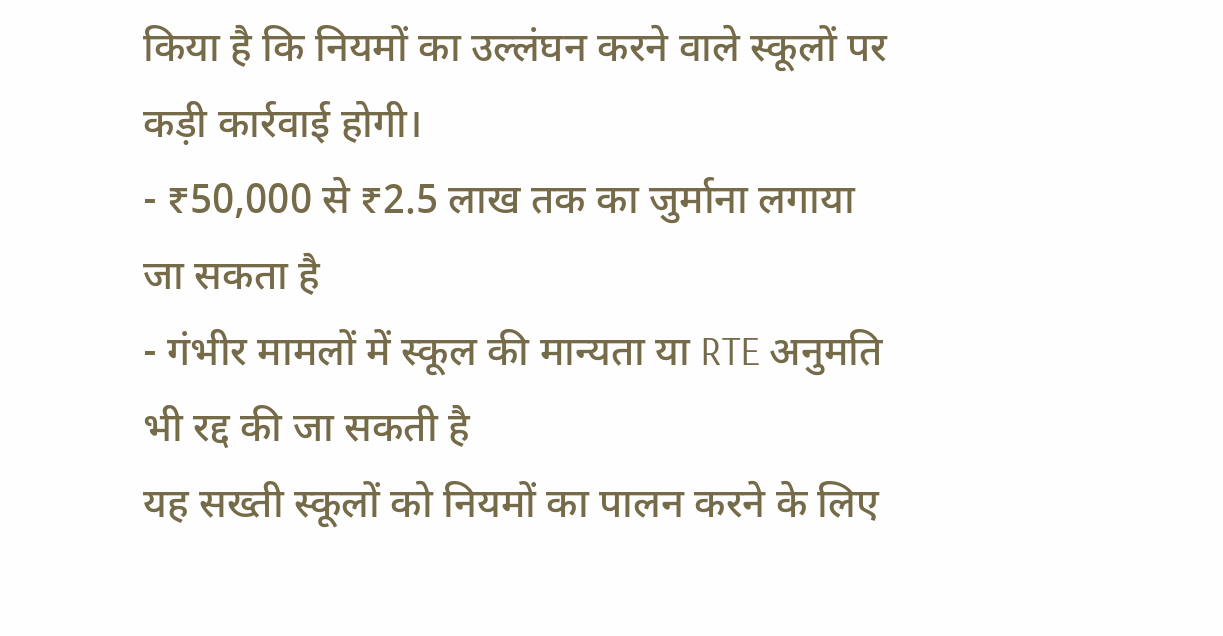किया है कि नियमों का उल्लंघन करने वाले स्कूलों पर कड़ी कार्रवाई होगी।
- ₹50,000 से ₹2.5 लाख तक का जुर्माना लगाया जा सकता है
- गंभीर मामलों में स्कूल की मान्यता या RTE अनुमति भी रद्द की जा सकती है
यह सख्ती स्कूलों को नियमों का पालन करने के लिए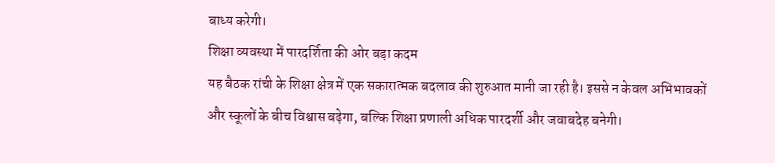बाध्य करेगी।
शिक्षा व्यवस्था में पारदर्शिता की ओर बड़ा कदम
यह बैठक रांची के शिक्षा क्षेत्र में एक सकारात्मक बदलाव की शुरुआत मानी जा रही है। इससे न केवल अभिभावकों और स्कूलों के बीच विश्वास बढ़ेगा, बल्कि शिक्षा प्रणाली अधिक पारदर्शी और जवाबदेह बनेगी।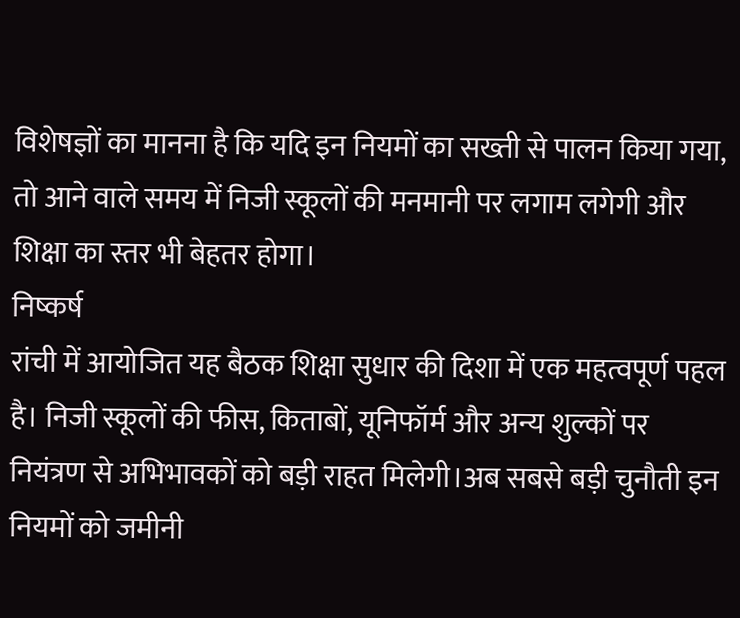विशेषज्ञों का मानना है कि यदि इन नियमों का सख्ती से पालन किया गया, तो आने वाले समय में निजी स्कूलों की मनमानी पर लगाम लगेगी और शिक्षा का स्तर भी बेहतर होगा।
निष्कर्ष
रांची में आयोजित यह बैठक शिक्षा सुधार की दिशा में एक महत्वपूर्ण पहल है। निजी स्कूलों की फीस, किताबों, यूनिफॉर्म और अन्य शुल्कों पर नियंत्रण से अभिभावकों को बड़ी राहत मिलेगी।अब सबसे बड़ी चुनौती इन नियमों को जमीनी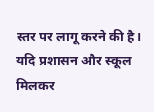स्तर पर लागू करने की है। यदि प्रशासन और स्कूल मिलकर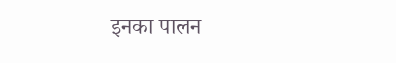इनका पालन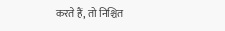करते हैं, तो निश्चित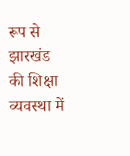रूप से झारखंड की शिक्षा व्यवस्था में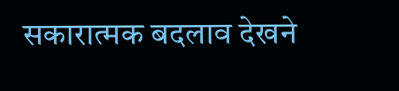सकारात्मक बदलाव देखने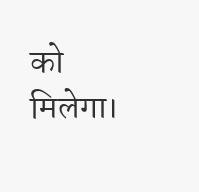को मिलेगा।